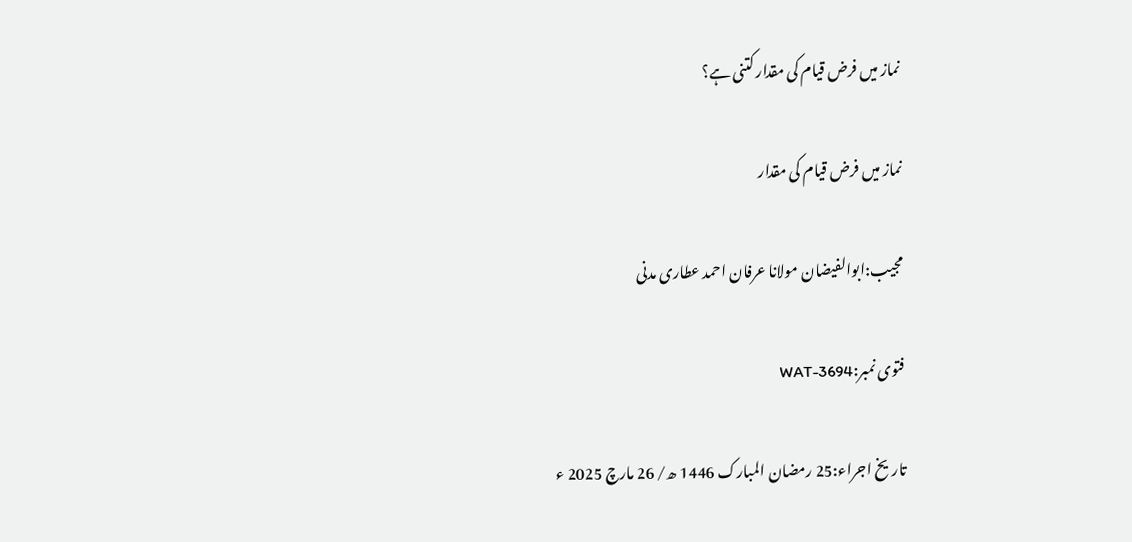نماز میں فرض قیام کی مقدار کتنی ہے؟

نماز میں فرض قیام کی مقدار

مجیب:ابوالفیضان مولانا عرفان احمد عطاری مدنی

فتوی نمبر:WAT-3694

تاریخ اجراء:25 رمضان المبارک 1446 ھ/ 26 مارچ 2025 ء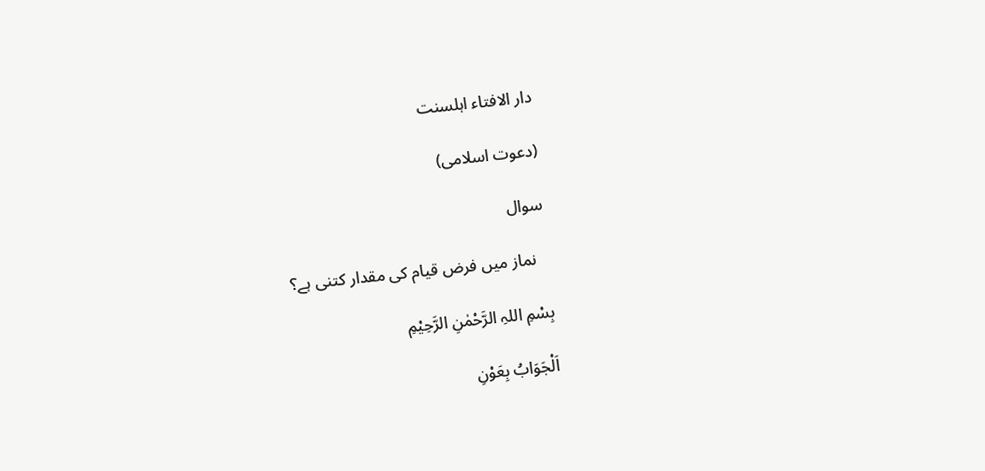دار الافتاء اہلسنت

(دعوت اسلامی)

سوال

   نماز میں فرض قیام کی مقدار کتنی ہے؟

بِسْمِ اللہِ الرَّحْمٰنِ الرَّحِيْمِ

اَلْجَوَابُ بِعَوْنِ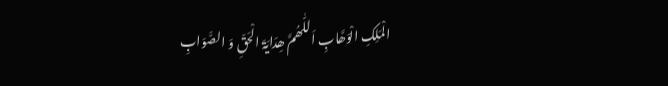الْمَلِکِ الْوَھَّابِ اَللّٰھُمَّ ھِدَایَۃَ الْحَقِّ وَ الصَّوَابِ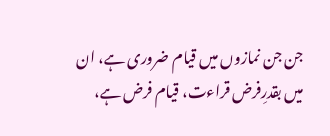جن جن نمازوں میں قیام ضروری ہے، ان میں بقدرِفرض قراءت، قیام فرض ہے،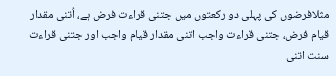مثلافرضوں کی پہلی دو رکعتوں میں جتنی قراءت فرض ہے، اُتنی مقدار قیام فرض، جتنی قراءت واجب اتنی مقدار قیام واجب اور جتنی قراءت سنت اتنی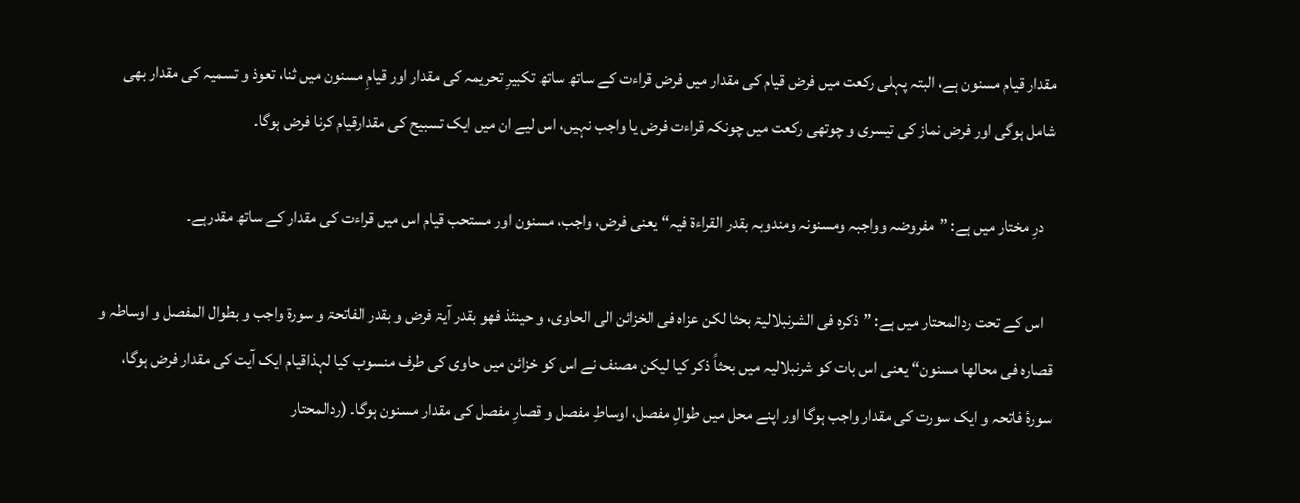مقدار قیام مسنون ہے، البتہ پہلی رکعت میں فرض قیام کی مقدار میں فرض قراءت کے ساتھ ساتھ تکبیرِ تحریمہ کی مقدار اور قیامِ مسنون میں ثنا، تعوذ و تسمیہ کی مقدار بھی شامل ہوگی اور فرض نماز کی تیسری و چوتھی رکعت میں چونکہ قراءت فرض یا واجب نہیں، اس لیے ان میں ایک تسبیح کی مقدارقیام کرنا فرض ہوگا۔

   درِ مختار میں ہے: ”مفروضہ وواجبہ ومسنونہ ومندوبہ بقدر القراءۃ فیہ“ یعنی فرض، واجب، مسنون اور مستحب قیام اس میں قراءت کی مقدار کے ساتھ مقدرہے۔

   اس کے تحت ردالمحتار میں ہے: ”ذکرہ فی الشرنبلالیۃ بحثا لکن عزاہ فی الخزائن الی الحاوی، و حینئذ فھو بقدر آیۃ فرض و بقدر الفاتحۃ و سورۃ واجب و بطوال المفصل و اوساطہ و قصارہ فی محالھا مسنون“ یعنی اس بات کو شرنبلالیہ میں بحثاً ذکر کیا لیکن مصنف نے اس کو خزائن میں حاوی کی طرف منسوب کیا لہذاقیام ایک آیت کی مقدار فرض ہوگا، سورۂ فاتحہ و ایک سورت کی مقدار واجب ہوگا اور اپنے محل میں طوالِ مفصل، اوساطِ مفصل و قصارِ مفصل کی مقدار مسنون ہوگا۔ (ردالمحتار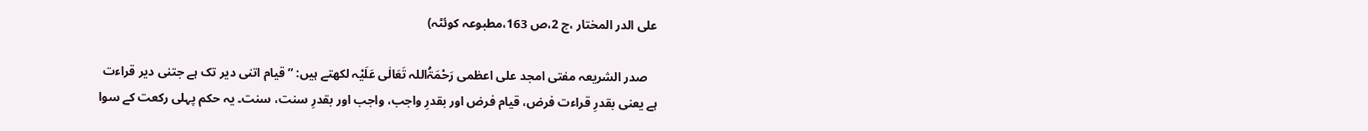علی الدر المختار ،ج 2،ص 163،مطبوعہ کوئٹہ)

   صدر الشریعہ مفتی امجد علی اعظمی رَحْمَۃُاللہ تَعَالٰی عَلَیْہ لکھتے ہیں: ”قیام اتنی دیر تک ہے جتنی دیر قراءت ہے یعنی بقدرِ قراءت فرض، قیام فرض اور بقدرِ واجب، واجب اور بقدرِ سنت، سنت۔ یہ حکم پہلی رکعت کے سوا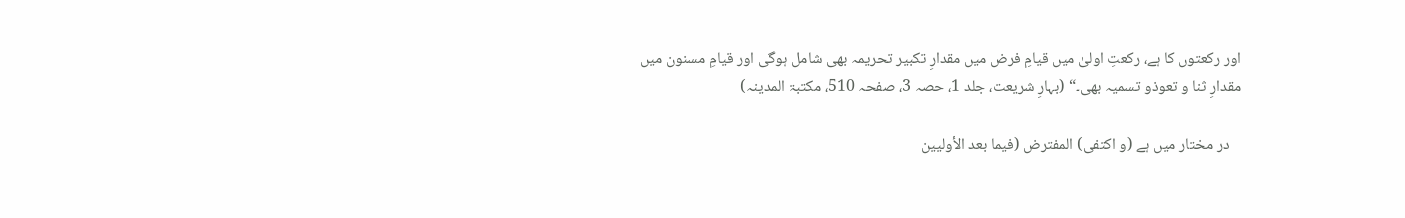اور رکعتوں کا ہے، رکعتِ اولیٰ میں قیامِ فرض میں مقدارِ تکبیر تحریمہ بھی شامل ہوگی اور قیامِ مسنون میں مقدارِ ثنا و تعوذو تسمیہ بھی۔“ (بہارِ شریعت، جلد 1، حصہ 3، صفحہ 510، مکتبۃ المدینہ)

   در مختار میں ہے (و اكتفى) المفترض (فيما بعد الأوليين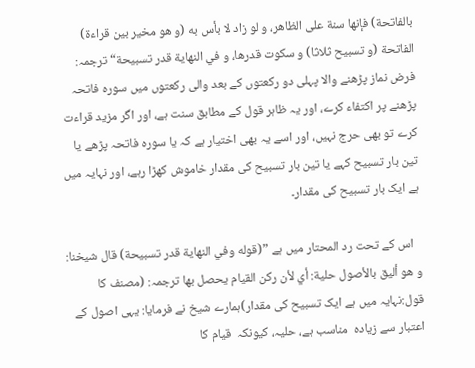بالفاتحة) فإنها سنة على الظاهر، و لو زاد لا بأس به (و هو مخير بين قراءة) الفاتحة (و تسبيح ثلاثا) و سكوت قدرها، و في النهاية قدر تسبيحة“ ترجمہ: فرض نماز پڑھنے والا پہلی دو رکعتوں کے بعد والی رکعتوں میں سورہ فاتحہ پڑھنے پر اکتفاء کرے، اور یہ ظاہر قول کے مطابق سنت ہے، اور اگر مزید قراءت کرے تو بھی حرج نہیں، اور اسے یہ بھی اختیار ہے کہ یا سورہ فاتحہ پڑھے یا تین بار تسبیح کہے یا تین بار تسبیح کی مقدار خاموش کھڑا رہے، اور نہایہ میں ہے ایک بار تسبیح کی مقدار۔

   اس کے تحت رد المحتار میں ہے ”(قوله وفي النهاية قدر تسبيحة) قال شيخنا: و هو أليق بالأصول حلية: أي لأن ركن القيام يحصل بها ترجمہ: (مصنف کا قول:نہایہ میں ہے ایک تسبیح کی مقدار)ہمارے شیخ نے فرمایا: یہی اصول کے اعتبار سے زیادہ  مناسب ہے، حلیہ، کیونکہ  قیام کا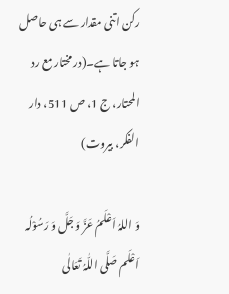رکن اتنی مقدار سے ہی حاصل ہو جاتا ہے۔(در مختار مع رد المحتار، ج 1، ص 511، دار الفکر، بیروت)

وَ اللہُ اَعْلَمُ عَزَّ وَ جَلَّ وَ رَسُوْلُہ اَعْلَم صَلَّی اللّٰہُ تَعَالٰی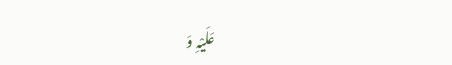عَلَیْہِ وَ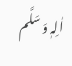اٰلِہٖ وَ سَلَّم